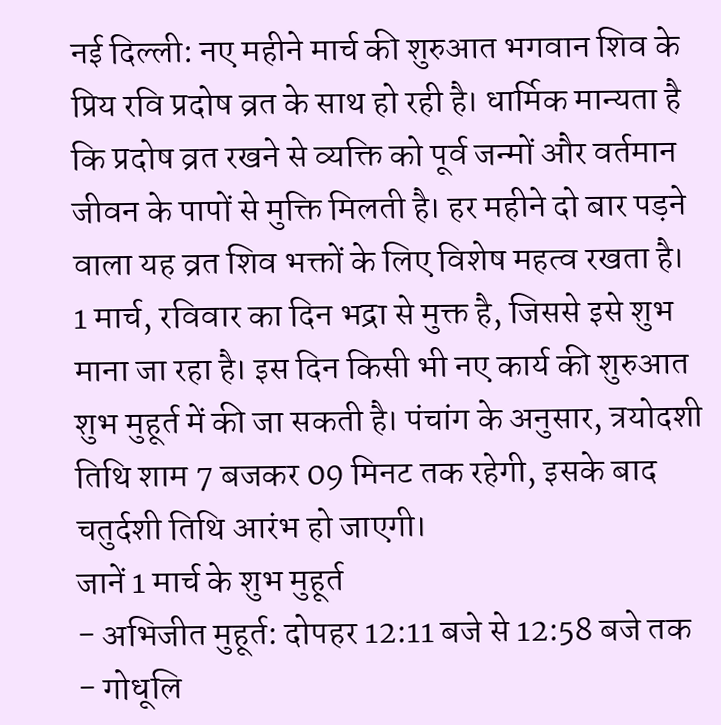नई दिल्ली: नए महीने मार्च की शुरुआत भगवान शिव के प्रिय रवि प्रदोष व्रत के साथ हो रही है। धार्मिक मान्यता है कि प्रदोष व्रत रखने से व्यक्ति को पूर्व जन्मों और वर्तमान जीवन के पापों से मुक्ति मिलती है। हर महीने दो बार पड़ने वाला यह व्रत शिव भक्तों के लिए विशेष महत्व रखता है।
1 मार्च, रविवार का दिन भद्रा से मुक्त है, जिससे इसे शुभ माना जा रहा है। इस दिन किसी भी नए कार्य की शुरुआत शुभ मुहूर्त में की जा सकती है। पंचांग के अनुसार, त्रयोदशी तिथि शाम 7 बजकर 09 मिनट तक रहेगी, इसके बाद चतुर्दशी तिथि आरंभ हो जाएगी।
जानें 1 मार्च के शुभ मुहूर्त
- अभिजीत मुहूर्त: दोपहर 12:11 बजे से 12:58 बजे तक
- गोधूलि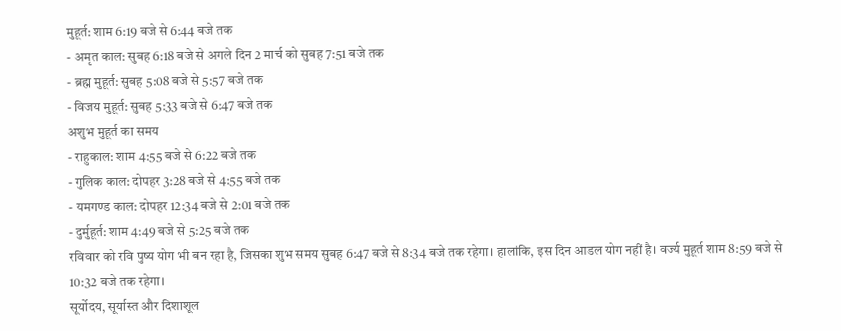मुहूर्त: शाम 6:19 बजे से 6:44 बजे तक
- अमृत काल: सुबह 6:18 बजे से अगले दिन 2 मार्च को सुबह 7:51 बजे तक
- ब्रह्म मुहूर्त: सुबह 5:08 बजे से 5:57 बजे तक
- विजय मुहूर्त: सुबह 5:33 बजे से 6:47 बजे तक
अशुभ मुहूर्त का समय
- राहुकाल: शाम 4:55 बजे से 6:22 बजे तक
- गुलिक काल: दोपहर 3:28 बजे से 4:55 बजे तक
- यमगण्ड काल: दोपहर 12:34 बजे से 2:01 बजे तक
- दुर्मुहूर्त: शाम 4:49 बजे से 5:25 बजे तक
रविवार को रवि पुष्य योग भी बन रहा है, जिसका शुभ समय सुबह 6:47 बजे से 8:34 बजे तक रहेगा। हालांकि, इस दिन आडल योग नहीं है। वर्ज्य मुहूर्त शाम 8:59 बजे से 10:32 बजे तक रहेगा।
सूर्योदय, सूर्यास्त और दिशाशूल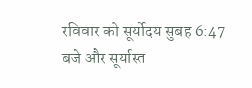रविवार को सूर्योदय सुबह 6:47 बजे और सूर्यास्त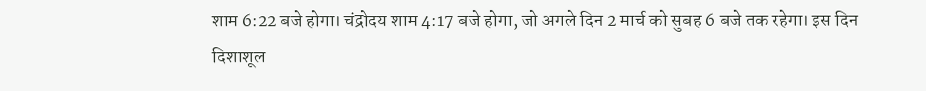शाम 6:22 बजे होगा। चंद्रोदय शाम 4:17 बजे होगा, जो अगले दिन 2 मार्च को सुबह 6 बजे तक रहेगा। इस दिन दिशाशूल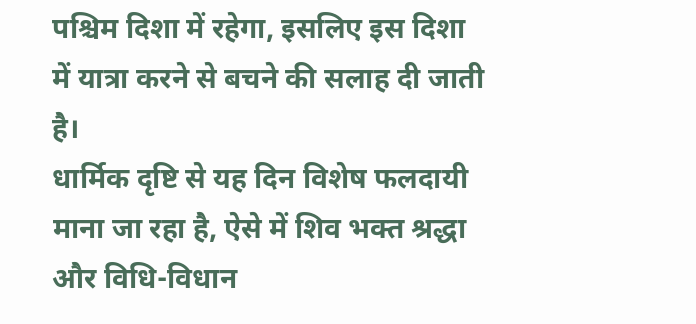पश्चिम दिशा में रहेगा, इसलिए इस दिशा में यात्रा करने से बचने की सलाह दी जाती है।
धार्मिक दृष्टि से यह दिन विशेष फलदायी माना जा रहा है, ऐसे में शिव भक्त श्रद्धा और विधि-विधान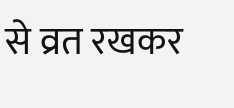से व्रत रखकर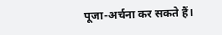पूजा-अर्चना कर सकते हैं।